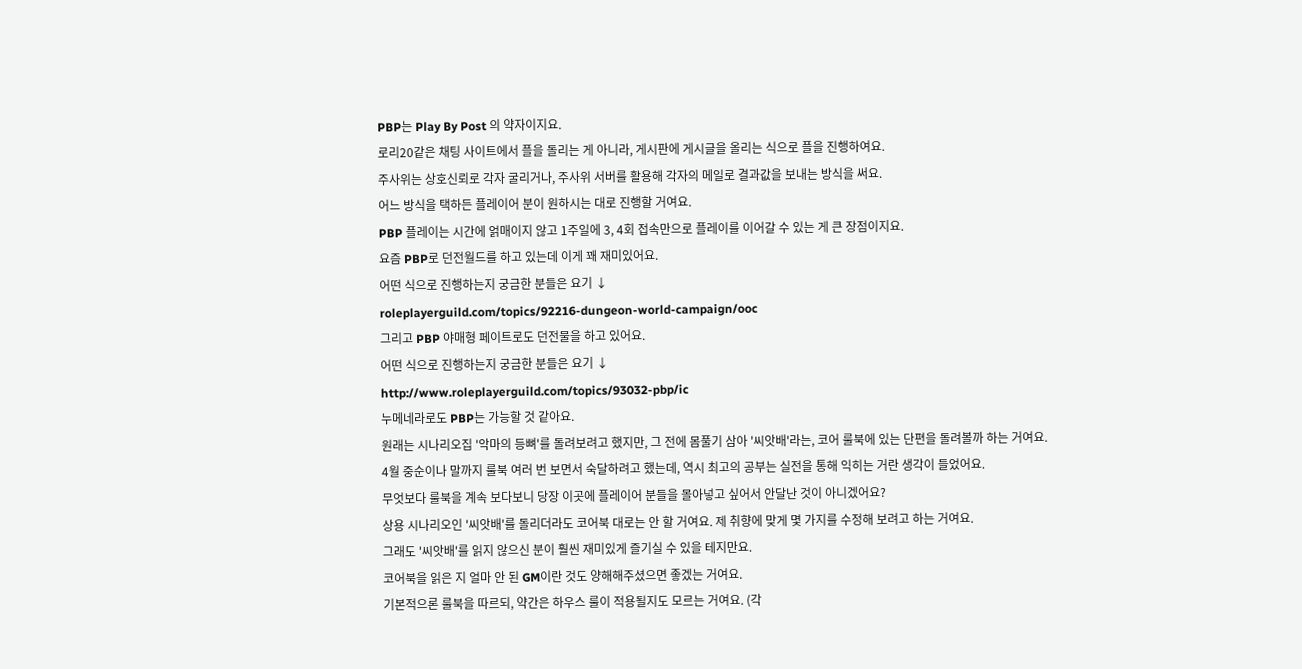PBP는 Play By Post 의 약자이지요.
로리20같은 채팅 사이트에서 플을 돌리는 게 아니라, 게시판에 게시글을 올리는 식으로 플을 진행하여요.
주사위는 상호신뢰로 각자 굴리거나, 주사위 서버를 활용해 각자의 메일로 결과값을 보내는 방식을 써요.
어느 방식을 택하든 플레이어 분이 원하시는 대로 진행할 거여요.
PBP 플레이는 시간에 얽매이지 않고 1주일에 3, 4회 접속만으로 플레이를 이어갈 수 있는 게 큰 장점이지요.
요즘 PBP로 던전월드를 하고 있는데 이게 꽤 재미있어요.
어떤 식으로 진행하는지 궁금한 분들은 요기 ↓
roleplayerguild.com/topics/92216-dungeon-world-campaign/ooc
그리고 PBP 야매형 페이트로도 던전물을 하고 있어요.
어떤 식으로 진행하는지 궁금한 분들은 요기 ↓
http://www.roleplayerguild.com/topics/93032-pbp/ic
누메네라로도 PBP는 가능할 것 같아요.
원래는 시나리오집 '악마의 등뼈'를 돌려보려고 했지만, 그 전에 몸풀기 삼아 '씨앗배'라는, 코어 룰북에 있는 단편을 돌려볼까 하는 거여요.
4월 중순이나 말까지 룰북 여러 번 보면서 숙달하려고 했는데, 역시 최고의 공부는 실전을 통해 익히는 거란 생각이 들었어요.
무엇보다 룰북을 계속 보다보니 당장 이곳에 플레이어 분들을 몰아넣고 싶어서 안달난 것이 아니겠어요?
상용 시나리오인 '씨앗배'를 돌리더라도 코어북 대로는 안 할 거여요. 제 취향에 맞게 몇 가지를 수정해 보려고 하는 거여요.
그래도 '씨앗배'를 읽지 않으신 분이 훨씬 재미있게 즐기실 수 있을 테지만요.
코어북을 읽은 지 얼마 안 된 GM이란 것도 양해해주셨으면 좋겠는 거여요.
기본적으론 룰북을 따르되, 약간은 하우스 룰이 적용될지도 모르는 거여요. (각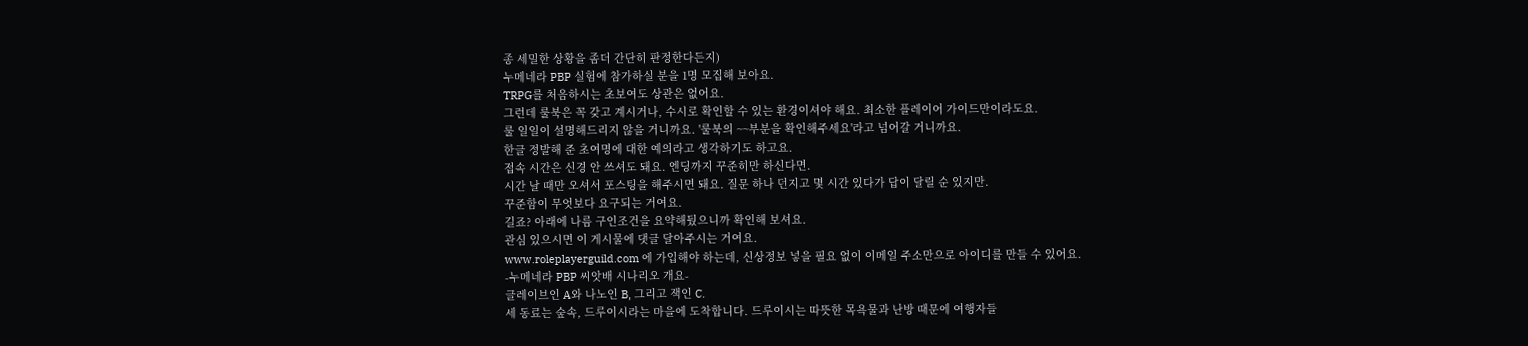종 세밀한 상황을 좀더 간단히 판정한다든지)
누메네라 PBP 실험에 참가하실 분을 1명 모집해 보아요.
TRPG를 처음하시는 초보여도 상관은 없어요.
그런데 룰북은 꼭 갖고 계시거나, 수시로 확인할 수 있는 환경이셔야 해요. 최소한 플레이어 가이드만이라도요.
룰 일일이 설명해드리지 않을 거니까요. '룰북의 ~~부분을 확인해주세요'라고 넘어갈 거니까요.
한글 정발해 준 초여명에 대한 예의라고 생각하기도 하고요.
접속 시간은 신경 안 쓰셔도 돼요. 엔딩까지 꾸준히만 하신다면.
시간 날 때만 오셔서 포스팅을 해주시면 돼요. 질문 하나 던지고 몇 시간 있다가 답이 달릴 순 있지만.
꾸준함이 무엇보다 요구되는 거여요.
길죠? 아래에 나름 구인조건을 요약해뒀으니까 확인해 보셔요.
관심 있으시면 이 게시물에 댓글 달아주시는 거여요.
www.roleplayerguild.com 에 가입해야 하는데, 신상정보 넣을 필요 없이 이메일 주소만으로 아이디를 만들 수 있어요.
-누메네라 PBP 씨앗배 시나리오 개요-
글레이브인 A와 나노인 B, 그리고 잭인 C.
세 동료는 숲속, 드루이시라는 마을에 도착합니다. 드루이시는 따뜻한 목욕물과 난방 때문에 여행자들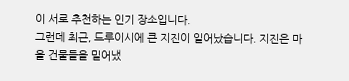이 서로 추천하는 인기 장소입니다.
그런데 최근, 드루이시에 큰 지진이 일어났습니다. 지진은 마을 건물들을 밀어냈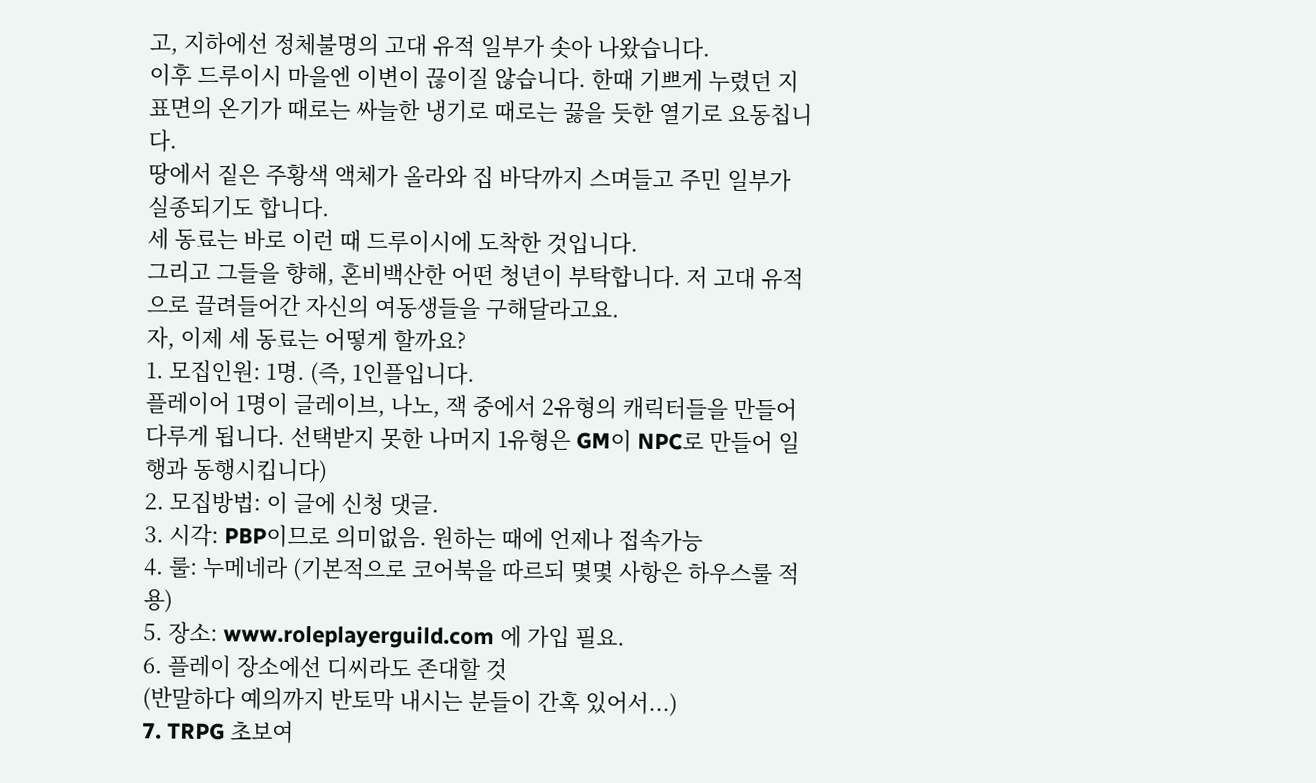고, 지하에선 정체불명의 고대 유적 일부가 솟아 나왔습니다.
이후 드루이시 마을엔 이변이 끊이질 않습니다. 한때 기쁘게 누렸던 지표면의 온기가 때로는 싸늘한 냉기로 때로는 끓을 듯한 열기로 요동칩니다.
땅에서 짙은 주황색 액체가 올라와 집 바닥까지 스며들고 주민 일부가 실종되기도 합니다.
세 동료는 바로 이런 때 드루이시에 도착한 것입니다.
그리고 그들을 향해, 혼비백산한 어떤 청년이 부탁합니다. 저 고대 유적으로 끌려들어간 자신의 여동생들을 구해달라고요.
자, 이제 세 동료는 어떻게 할까요?
1. 모집인원: 1명. (즉, 1인플입니다.
플레이어 1명이 글레이브, 나노, 잭 중에서 2유형의 캐릭터들을 만들어 다루게 됩니다. 선택받지 못한 나머지 1유형은 GM이 NPC로 만들어 일행과 동행시킵니다)
2. 모집방법: 이 글에 신청 댓글.
3. 시각: PBP이므로 의미없음. 원하는 때에 언제나 접속가능
4. 룰: 누메네라 (기본적으로 코어북을 따르되 몇몇 사항은 하우스룰 적용)
5. 장소: www.roleplayerguild.com 에 가입 필요.
6. 플레이 장소에선 디씨라도 존대할 것
(반말하다 예의까지 반토막 내시는 분들이 간혹 있어서...)
7. TRPG 초보여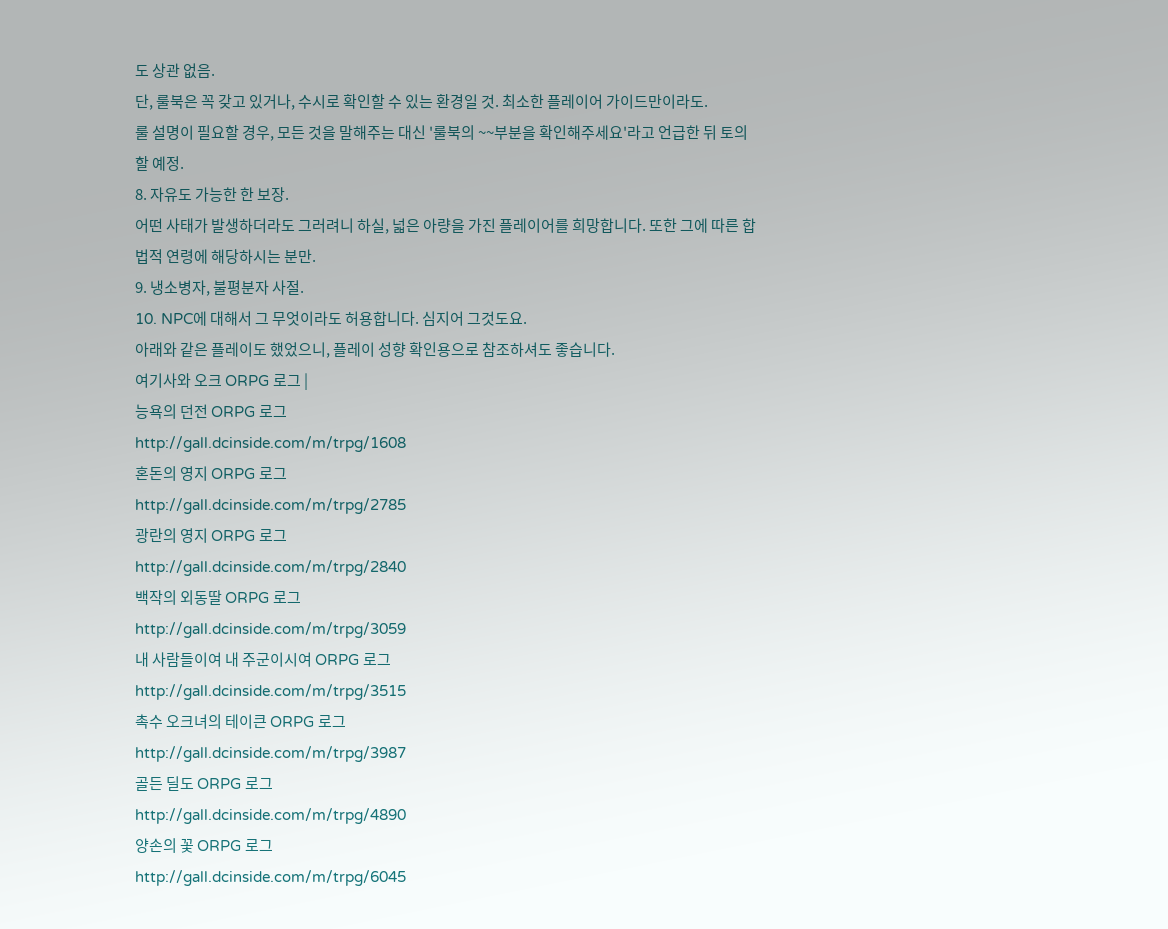도 상관 없음.
단, 룰북은 꼭 갖고 있거나, 수시로 확인할 수 있는 환경일 것. 최소한 플레이어 가이드만이라도.
룰 설명이 필요할 경우, 모든 것을 말해주는 대신 '룰북의 ~~부분을 확인해주세요'라고 언급한 뒤 토의할 예정.
8. 자유도 가능한 한 보장.
어떤 사태가 발생하더라도 그러려니 하실, 넓은 아량을 가진 플레이어를 희망합니다. 또한 그에 따른 합법적 연령에 해당하시는 분만.
9. 냉소병자, 불평분자 사절.
10. NPC에 대해서 그 무엇이라도 허용합니다. 심지어 그것도요.
아래와 같은 플레이도 했었으니, 플레이 성향 확인용으로 참조하셔도 좋습니다.
여기사와 오크 ORPG 로그 |
능욕의 던전 ORPG 로그
http://gall.dcinside.com/m/trpg/1608
혼돈의 영지 ORPG 로그
http://gall.dcinside.com/m/trpg/2785
광란의 영지 ORPG 로그
http://gall.dcinside.com/m/trpg/2840
백작의 외동딸 ORPG 로그
http://gall.dcinside.com/m/trpg/3059
내 사람들이여 내 주군이시여 ORPG 로그
http://gall.dcinside.com/m/trpg/3515
촉수 오크녀의 테이큰 ORPG 로그
http://gall.dcinside.com/m/trpg/3987
골든 딜도 ORPG 로그
http://gall.dcinside.com/m/trpg/4890
양손의 꽃 ORPG 로그
http://gall.dcinside.com/m/trpg/6045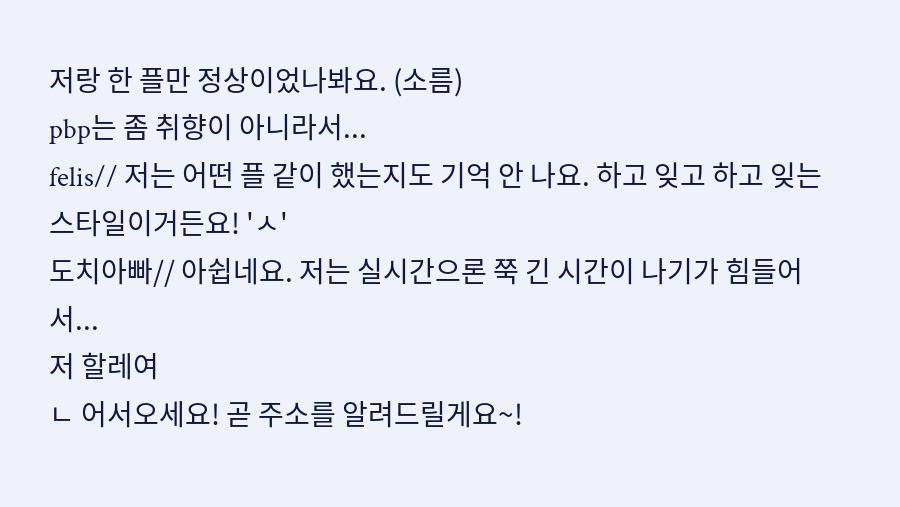저랑 한 플만 정상이었나봐요. (소름)
pbp는 좀 취향이 아니라서...
felis// 저는 어떤 플 같이 했는지도 기억 안 나요. 하고 잊고 하고 잊는 스타일이거든요! 'ㅅ'
도치아빠// 아쉽네요. 저는 실시간으론 쭉 긴 시간이 나기가 힘들어서...
저 할레여
ㄴ 어서오세요! 곧 주소를 알려드릴게요~!